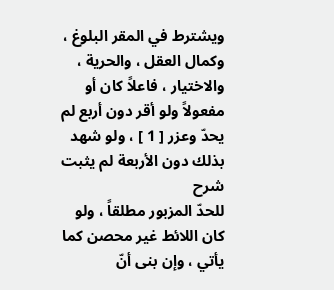ويشترط في المقر البلوغ ، وكمال العقل ، والحرية ، والاختيار ، فاعلاً كان أو
مفعولاً ولو أقر دون أربع لم يحدّ وعزر [ 1 ] ، ولو شهد بذلك دون الأربعة لم يثبت
شرح
للحدّ المزبور مطلقاً ، ولو كان اللائط غير محصن كما يأتي ، وإن بنى أنّ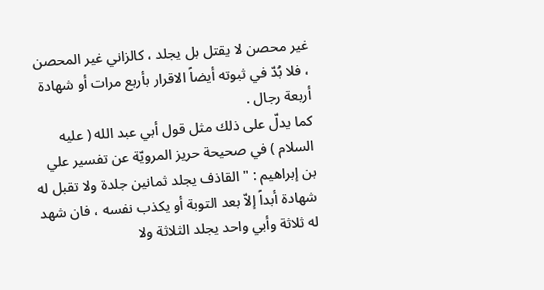غير محصن لا يقتل بل يجلد ، كالزاني غير المحصن ، فلا بُدّ في ثبوته أيضاً الاقرار بأربع مرات أو شهادة أربعة رجال .
كما يدلّ على ذلك مثل قول أبي عبد الله ( عليه السلام ) في صحيحة حريز المرويّة عن تفسير علي بن إبراهيم : " القاذف يجلد ثمانين جلدة ولا تقبل له شهادة أبداً إلاّ بعد التوبة أو يكذب نفسه ، فان شهد له ثلاثة وأبي واحد يجلد الثلاثة ولا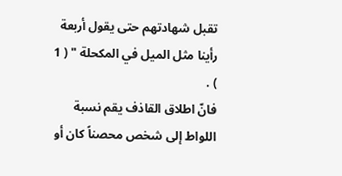تقبل شهادتهم حتى يقول أربعة رأينا مثل الميل في المكحلة " ( 1 ) .
فانّ اطلاق القاذف يقم نسبة اللواط إلى شخص محصناً كان أو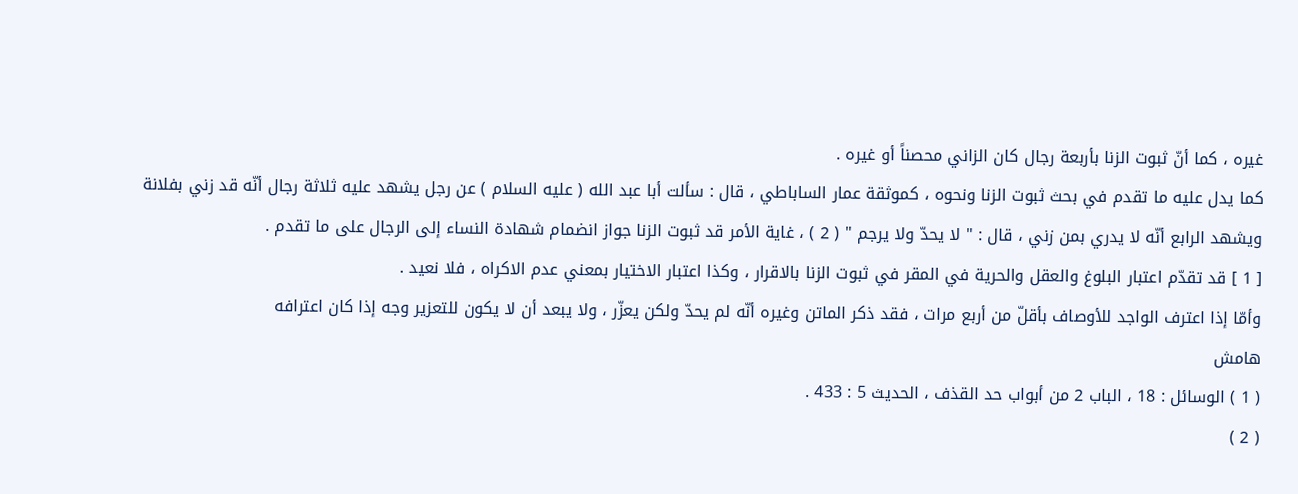غيره ، كما أنّ ثبوت الزنا بأربعة رجال كان الزاني محصناً أو غيره .
كما يدل عليه ما تقدم في بحث ثبوت الزنا ونحوه ، كموثقة عمار الساباطي ، قال : سألت أبا عبد الله ( عليه السلام ) عن رجل يشهد عليه ثلاثة رجال أنّه قد زني بفلانة ويشهد الرابع أنّه لا يدري بمن زني ، قال : " لا يحدّ ولا يرجم " ( 2 ) ، غاية الأمر قد ثبوت الزنا جواز انضمام شهادة النساء إلى الرجال على ما تقدم .
[ 1 ] قد تقدّم اعتبار البلوغ والعقل والحرية في المقر في ثبوت الزنا بالاقرار ، وكذا اعتبار الاختيار بمعني عدم الاكراه ، فلا نعيد .
وأمّا إذا اعترف الواجد للأوصاف بأقلّ من أربع مرات ، فقد ذكر الماتن وغيره أنّه لم يحدّ ولكن يعزّر ، ولا يبعد أن لا يكون للتعزير وجه إذا كان اعترافه
هامش
( 1 ) الوسائل : 18 ، الباب 2 من أبواب حد القذف ، الحديث 5 : 433 .
( 2 )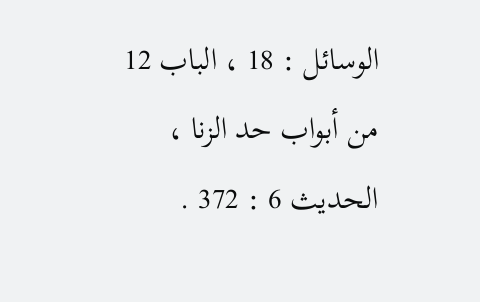الوسائل : 18 ، الباب 12 من أبواب حد الزنا ، الحديث 6 : 372 .